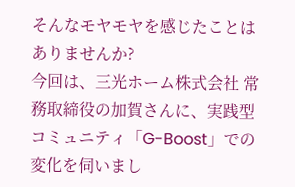そんなモヤモヤを感じたことはありませんか?
今回は、三光ホーム株式会社 常務取締役の加賀さんに、実践型コミュニティ「G-Boost」での変化を伺いまし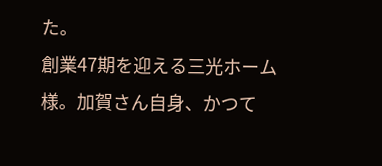た。
創業47期を迎える三光ホーム様。加賀さん自身、かつて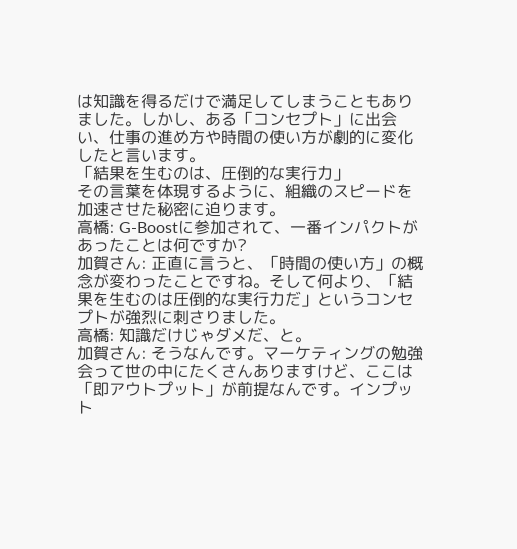は知識を得るだけで満足してしまうこともありました。しかし、ある「コンセプト」に出会い、仕事の進め方や時間の使い方が劇的に変化したと言います。
「結果を生むのは、圧倒的な実行力」
その言葉を体現するように、組織のスピードを加速させた秘密に迫ります。
高橋: G-Boostに参加されて、一番インパクトがあったことは何ですか?
加賀さん: 正直に言うと、「時間の使い方」の概念が変わったことですね。そして何より、「結果を生むのは圧倒的な実行力だ」というコンセプトが強烈に刺さりました。
高橋: 知識だけじゃダメだ、と。
加賀さん: そうなんです。マーケティングの勉強会って世の中にたくさんありますけど、ここは「即アウトプット」が前提なんです。インプット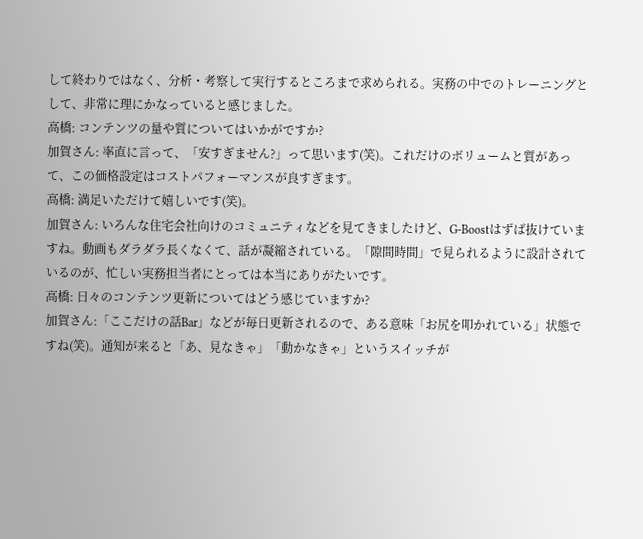して終わりではなく、分析・考察して実行するところまで求められる。実務の中でのトレーニングとして、非常に理にかなっていると感じました。
高橋: コンテンツの量や質についてはいかがですか?
加賀さん: 率直に言って、「安すぎません?」って思います(笑)。これだけのボリュームと質があって、この価格設定はコストパフォーマンスが良すぎます。
高橋: 満足いただけて嬉しいです(笑)。
加賀さん: いろんな住宅会社向けのコミュニティなどを見てきましたけど、G-Boostはずば抜けていますね。動画もダラダラ長くなくて、話が凝縮されている。「隙間時間」で見られるように設計されているのが、忙しい実務担当者にとっては本当にありがたいです。
高橋: 日々のコンテンツ更新についてはどう感じていますか?
加賀さん:「ここだけの話Bar」などが毎日更新されるので、ある意味「お尻を叩かれている」状態ですね(笑)。通知が来ると「あ、見なきゃ」「動かなきゃ」というスイッチが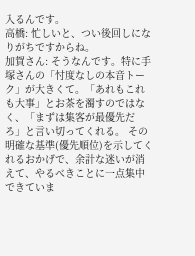入るんです。
高橋: 忙しいと、つい後回しになりがちですからね。
加賀さん: そうなんです。特に手塚さんの「忖度なしの本音トーク」が大きくて。「あれもこれも大事」とお茶を濁すのではなく、「まずは集客が最優先だろ」と言い切ってくれる。 その明確な基準(優先順位)を示してくれるおかげで、余計な迷いが消えて、やるべきことに一点集中できていま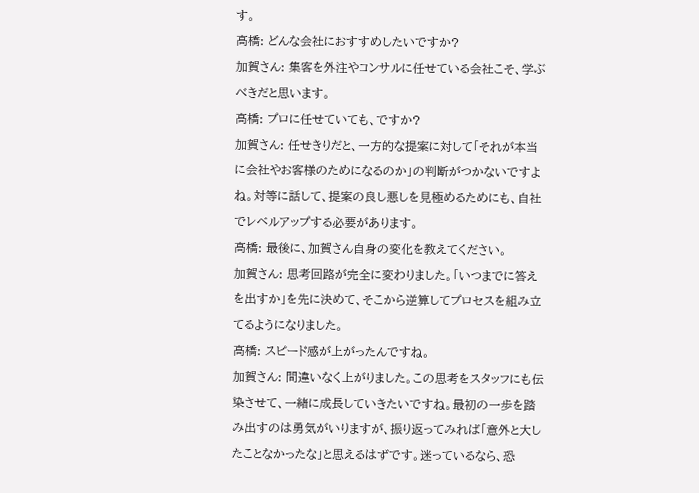す。
高橋: どんな会社におすすめしたいですか?
加賀さん: 集客を外注やコンサルに任せている会社こそ、学ぶべきだと思います。
高橋: プロに任せていても、ですか?
加賀さん: 任せきりだと、一方的な提案に対して「それが本当に会社やお客様のためになるのか」の判断がつかないですよね。対等に話して、提案の良し悪しを見極めるためにも、自社でレベルアップする必要があります。
高橋: 最後に、加賀さん自身の変化を教えてください。
加賀さん: 思考回路が完全に変わりました。「いつまでに答えを出すか」を先に決めて、そこから逆算してプロセスを組み立てるようになりました。
高橋: スピード感が上がったんですね。
加賀さん: 間違いなく上がりました。この思考をスタッフにも伝染させて、一緒に成長していきたいですね。最初の一歩を踏み出すのは勇気がいりますが、振り返ってみれば「意外と大したことなかったな」と思えるはずです。迷っているなら、恐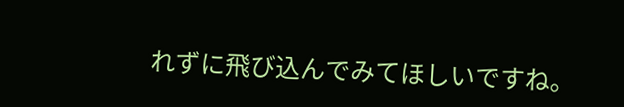れずに飛び込んでみてほしいですね。